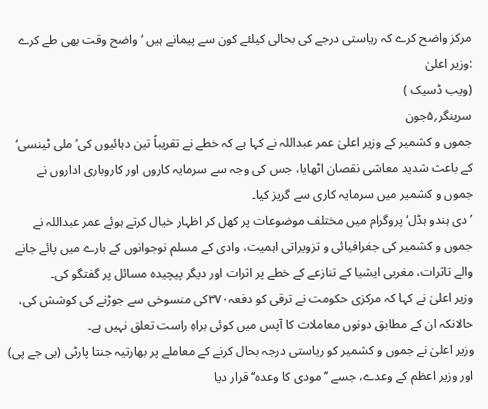مرکز واضح کرے کہ ریاستی درجے کی بحالی کیلئے کون سے پیمانے ہیں ‘واضح وقت بھی طے کرے :وزیر اعلیٰ
(ویب ڈسیک )
سرینگر؍۵جون
جموں و کشمیر کے وزیر اعلیٰ عمر عبداللہ نے کہا ہے کہ خطے نے تقریباً تین دہائیوں کی’ملی ٹینسی‘ کے باعث شدید معاشی نقصان اٹھایا، جس کی وجہ سے سرمایہ کاروں اور کاروباری اداروں نے جموں و کشمیر میں سرمایہ کاری سے گریز کیا۔
’دی ہندو ہڈل‘ پروگرام میں مختلف موضوعات پر کھل کر اظہار خیال کرتے ہوئے عمر عبداللہ نے جموں و کشمیر کی جغرافیائی و تزویراتی اہمیت، وادی کے مسلم نوجوانوں کے بارے میں پائے جانے والے تاثرات، مغربی ایشیا کے تنازعے کے خطے پر اثرات اور دیگر پیچیدہ مسائل پر گفتگو کی۔
وزیر اعلیٰ نے کہا کہ مرکزی حکومت نے ترقی کو دفعہ۳۷۰کی منسوخی سے جوڑنے کی کوشش کی، حالانکہ ان کے مطابق دونوں معاملات کا آپس میں کوئی براہِ راست تعلق نہیں ہے۔
وزیر اعلیٰ نے جموں و کشمیر کو ریاستی درجہ بحال کرنے کے معاملے پر بھارتیہ جنتا پارٹی (بی جے پی) اور وزیر اعظم کے وعدے، جسے ’’مودی کا وعدہ‘‘ قرار دیا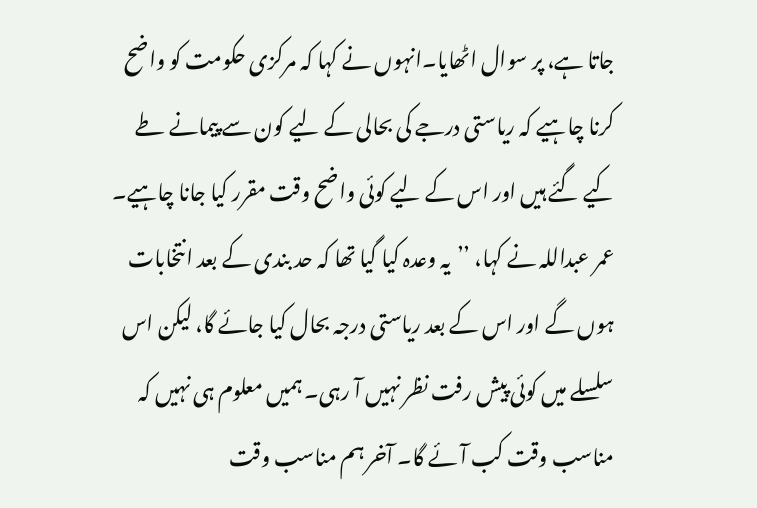جاتا ہے، پر سوال اٹھایا۔انہوں نے کہا کہ مرکزی حکومت کو واضح کرنا چاہیے کہ ریاستی درجے کی بحالی کے لیے کون سے پیمانے طے کیے گئے ہیں اور اس کے لیے کوئی واضح وقت مقرر کیا جانا چاہیے۔
عمر عبداللہ نے کہا، ’’یہ وعدہ کیا گیا تھا کہ حد بندی کے بعد انتخابات ہوں گے اور اس کے بعد ریاستی درجہ بحال کیا جائے گا، لیکن اس سلسلے میں کوئی پیش رفت نظر نہیں آ رہی۔ ہمیں معلوم ہی نہیں کہ مناسب وقت کب آئے گا۔ آخر ہم مناسب وقت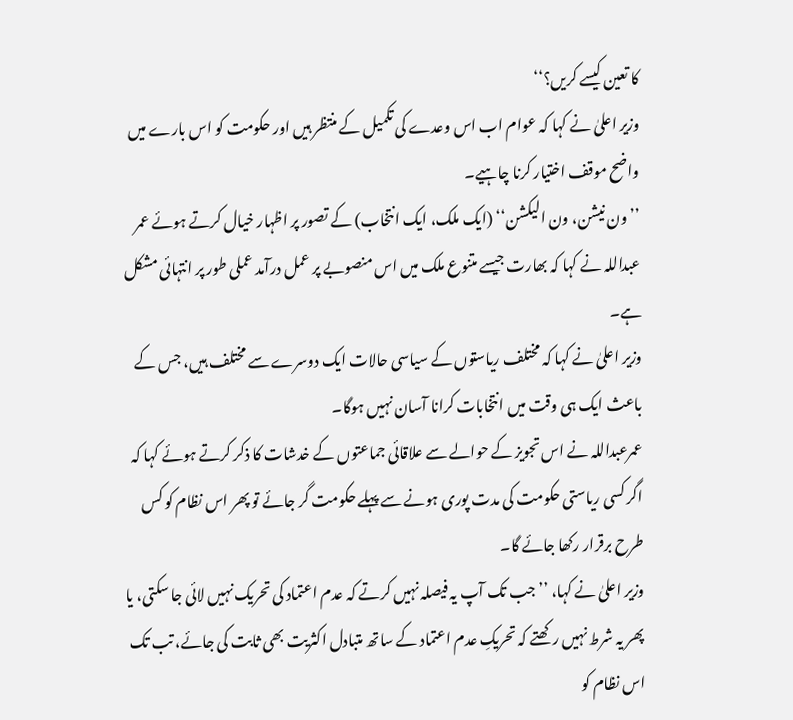کا تعین کیسے کریں؟‘‘
وزیر اعلیٰ نے کہا کہ عوام اب اس وعدے کی تکمیل کے منتظر ہیں اور حکومت کو اس بارے میں واضح موقف اختیار کرنا چاہیے۔
’’ون نیشن، ون الیکشن‘‘ (ایک ملک، ایک انتخاب) کے تصور پر اظہار خیال کرتے ہوئے عمر عبداللہ نے کہا کہ بھارت جیسے متنوع ملک میں اس منصوبے پر عمل درآمد عملی طور پر انتہائی مشکل ہے۔
وزیر اعلیٰ نے کہا کہ مختلف ریاستوں کے سیاسی حالات ایک دوسرے سے مختلف ہیں، جس کے باعث ایک ہی وقت میں انتخابات کرانا آسان نہیں ہوگا۔
عمرعبداللہ نے اس تجویز کے حوالے سے علاقائی جماعتوں کے خدشات کا ذکر کرتے ہوئے کہا کہ اگر کسی ریاستی حکومت کی مدت پوری ہونے سے پہلے حکومت گر جائے تو پھر اس نظام کو کس طرح برقرار رکھا جائے گا۔
وزیر اعلیٰ نے کہا، ’’جب تک آپ یہ فیصلہ نہیں کرتے کہ عدم اعتماد کی تحریک نہیں لائی جا سکتی، یا پھر یہ شرط نہیں رکھتے کہ تحریکِ عدم اعتماد کے ساتھ متبادل اکثریت بھی ثابت کی جائے، تب تک اس نظام کو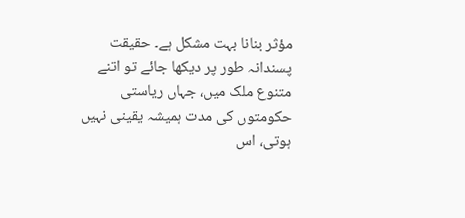مؤثر بنانا بہت مشکل ہے۔ حقیقت پسندانہ طور پر دیکھا جائے تو اتنے متنوع ملک میں، جہاں ریاستی حکومتوں کی مدت ہمیشہ یقینی نہیں ہوتی، اس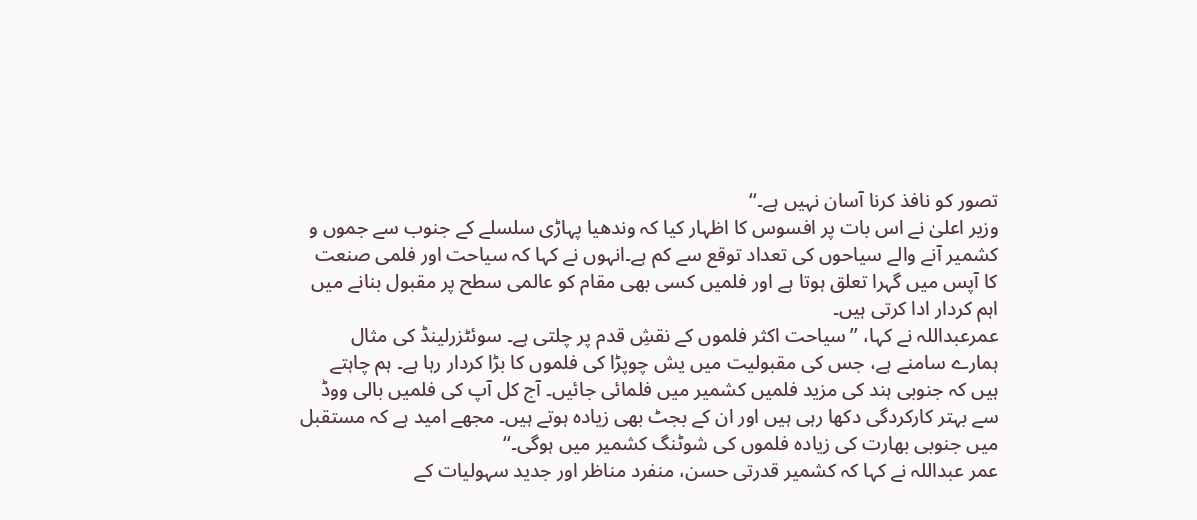تصور کو نافذ کرنا آسان نہیں ہے۔‘‘
وزیر اعلیٰ نے اس بات پر افسوس کا اظہار کیا کہ وندھیا پہاڑی سلسلے کے جنوب سے جموں و کشمیر آنے والے سیاحوں کی تعداد توقع سے کم ہے۔انہوں نے کہا کہ سیاحت اور فلمی صنعت کا آپس میں گہرا تعلق ہوتا ہے اور فلمیں کسی بھی مقام کو عالمی سطح پر مقبول بنانے میں اہم کردار ادا کرتی ہیں۔
عمرعبداللہ نے کہا، ’’سیاحت اکثر فلموں کے نقشِ قدم پر چلتی ہے۔ سوئٹزرلینڈ کی مثال ہمارے سامنے ہے، جس کی مقبولیت میں یش چوپڑا کی فلموں کا بڑا کردار رہا ہے۔ ہم چاہتے ہیں کہ جنوبی ہند کی مزید فلمیں کشمیر میں فلمائی جائیں۔ آج کل آپ کی فلمیں بالی ووڈ سے بہتر کارکردگی دکھا رہی ہیں اور ان کے بجٹ بھی زیادہ ہوتے ہیں۔ مجھے امید ہے کہ مستقبل میں جنوبی بھارت کی زیادہ فلموں کی شوٹنگ کشمیر میں ہوگی۔‘‘
عمر عبداللہ نے کہا کہ کشمیر قدرتی حسن، منفرد مناظر اور جدید سہولیات کے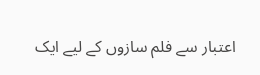اعتبار سے فلم سازوں کے لیے ایک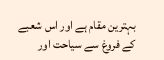بہترین مقام ہے اور اس شعبے کے فروغ سے سیاحت اور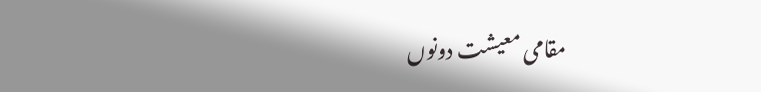مقامی معیشت دونوں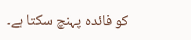کو فائدہ پہنچ سکتا ہے۔